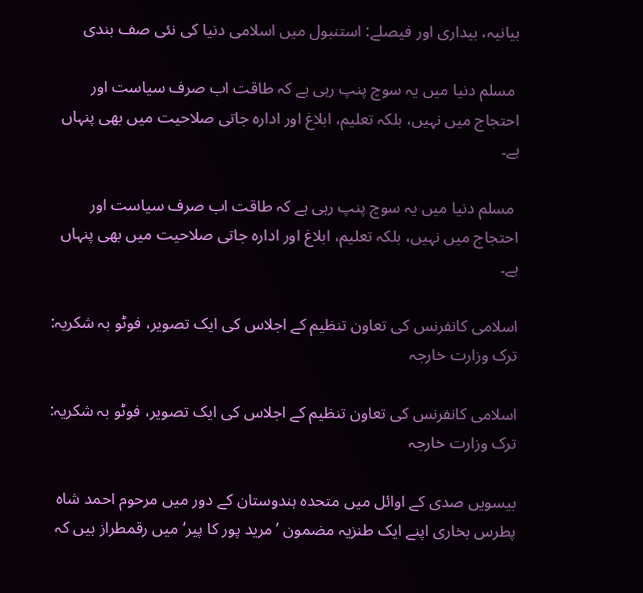بیانیہ، بیداری اور فیصلے: استنبول میں اسلامی دنیا کی نئی صف بندی

 مسلم دنیا میں یہ سوچ پنپ رہی ہے کہ طاقت اب صرف سیاست اور احتجاج میں نہیں، بلکہ تعلیم، ابلاغ اور ادارہ جاتی صلاحیت میں بھی پنہاں ہے۔

 مسلم دنیا میں یہ سوچ پنپ رہی ہے کہ طاقت اب صرف سیاست اور احتجاج میں نہیں، بلکہ تعلیم، ابلاغ اور ادارہ جاتی صلاحیت میں بھی پنہاں ہے۔

اسلامی کانفرنس کی تعاون تنظیم کے اجلاس کی ایک تصویر، فوٹو بہ شکریہ: ترک وزارت خارجہ

اسلامی کانفرنس کی تعاون تنظیم کے اجلاس کی ایک تصویر، فوٹو بہ شکریہ: ترک وزارت خارجہ

بیسویں صدی کے اوائل میں متحدہ ہندوستان کے دور میں مرحوم احمد شاہ پطرس بخاری اپنے ایک طنزیہ مضمون ’مرید پور کا پیر‘ میں رقمطراز ہیں کہ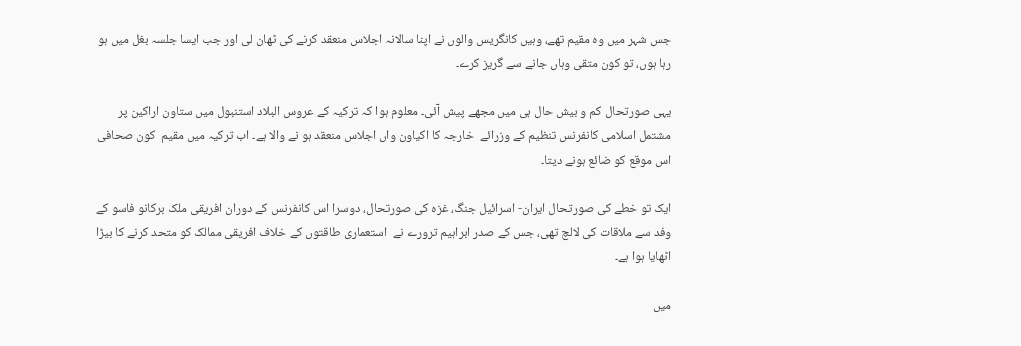جس شہر میں وہ مقیم تھے، وہیں کانگریس والوں نے اپنا سالانہ اجلاس منعقد کرنے کی ٹھان لی اور جب ایسا جلسہ بغل میں ہو رہا ہوں، تو کون متقی وہاں جانے سے گریز کرے۔

یہی صورتحال کم و بیش حال ہی میں مجھے پیش آئی۔ معلوم ہوا کہ ترکیہ کے عروس البلاد استنبول میں ستاون اراکین پر مشتمل اسلامی کانفرنس تنظیم کے وزرائے  خارجہ کا اکیاون واں اجلاس منعقد ہو نے والا ہے۔ اب ترکیہ میں مقیم  کون صحافی اس موقع کو ضائع ہونے دیتا۔

ایک تو خطے کی صورتحال ایران- اسرائیل جنگ، غزہ کی صورتحال، دوسرا اس کانفرنس کے دوران افریقی ملک برکانو فاسو کے وفد سے ملاقات کی لالچ تھی، جس کے صدر ابراہیم ترورے نے  استعماری طاقتوں کے خلاف افریقی ممالک کو متحد کرنے کا بیڑا اٹھایا ہوا ہے۔

میں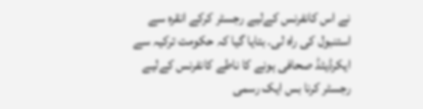نے اس کانفرنس کےلیے رجسٹر کرکے انقرہ سے استنبول کی راہ لی۔ بتایا گیا کہ حکومت ترکیہ سے ایکرڈیٹڈ صحافی ہونے کا ناطے کانفرنس کےلیے رجسٹر کرنا بس ایک رسمی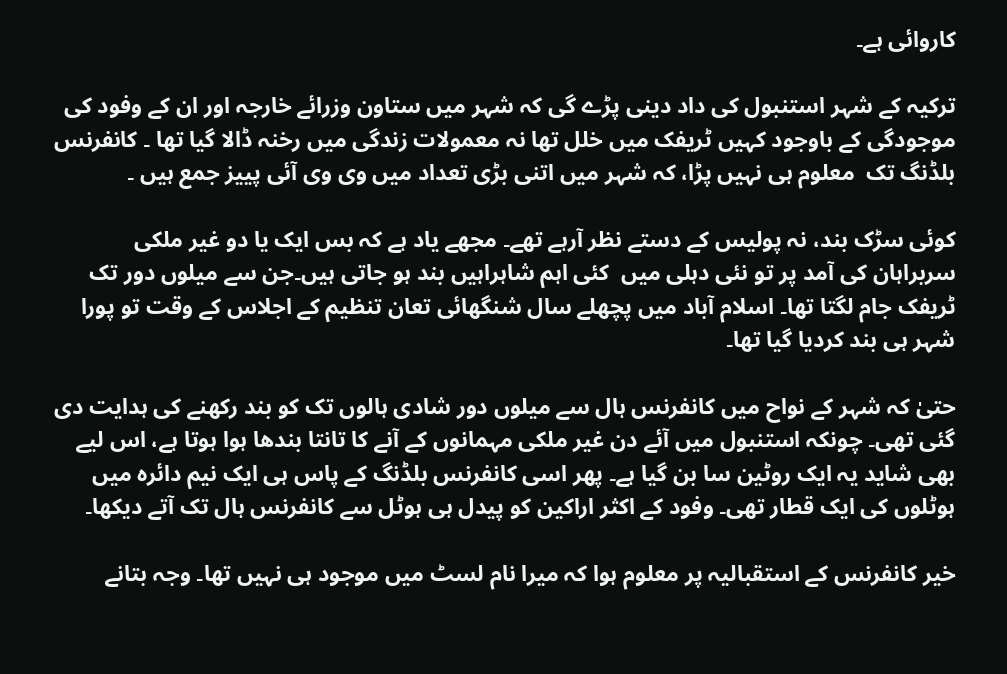کاروائی ہے۔

ترکیہ کے شہر استنبول کی داد دینی پڑے گی کہ شہر میں ستاون وزرائے خارجہ اور ان کے وفود کی موجودگی کے باوجود کہیں ٹریفک میں خلل تھا نہ معمولات زندگی میں رخنہ ڈالا گیا تھا ۔ کانفرنس بلڈنگ تک  معلوم ہی نہیں پڑا، کہ شہر میں اتنی بڑی تعداد میں وی وی آئی پییز جمع ہیں ۔

کوئی سڑک بند، نہ پولیس کے دستے نظر آرہے تھے۔ مجھے یاد ہے کہ بس ایک یا دو غیر ملکی سربراہان کی آمد پر تو نئی دہلی میں  کئی اہم شاہراہیں بند ہو جاتی ہیں۔جن سے میلوں دور تک ٹریفک جام لگتا تھا۔ اسلام آباد میں پچھلے سال شنگھائی تعان تنظیم کے اجلاس کے وقت تو پورا شہر ہی بند کردیا گیا تھا۔

حتیٰ کہ شہر کے نواح میں کانفرنس ہال سے میلوں دور شادی ہالوں تک کو بند رکھنے کی ہدایت دی گئی تھی۔ چونکہ استنبول میں آئے دن غیر ملکی مہمانوں کے آنے کا تانتا بندھا ہوا ہوتا ہے، اس لیے بھی شاید یہ ایک روٹین سا بن گیا ہے۔ پھر اسی کانفرنس بلڈنگ کے پاس ہی ایک نیم دائرہ میں ہوٹلوں کی ایک قطار تھی۔ وفود کے اکثر اراکین کو پیدل ہی ہوٹل سے کانفرنس ہال تک آتے دیکھا۔

خیر کانفرنس کے استقبالیہ پر معلوم ہوا کہ میرا نام لسٹ میں موجود ہی نہیں تھا۔ وجہ بتانے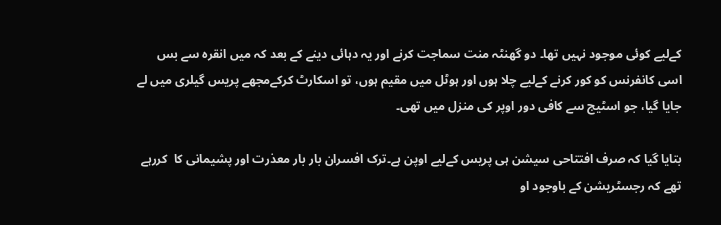کےلیے کوئی موجود نہیں تھا۔ دو گھنٹہ منت سماجت کرنے اور یہ دہائی دینے کے بعد کہ میں انقرہ سے بس اسی کانفرنس کو کور کرنے کےلیے چلا ہوں اور ہوٹل میں مقیم ہوں، تو اسکارٹ کرکےمجھے پریس گیلری میں لے جایا گیا، جو اسٹیج سے کافی دور اوپر کی منزل میں تھی۔

بتایا گیا کہ صرف افتتاحی سیشن ہی پریس کےلیے اوپن ہے۔ترک افسران بار بار معذرت اور پشیمانی کا  کررہے تھے کہ رجسٹریشن کے باوجود او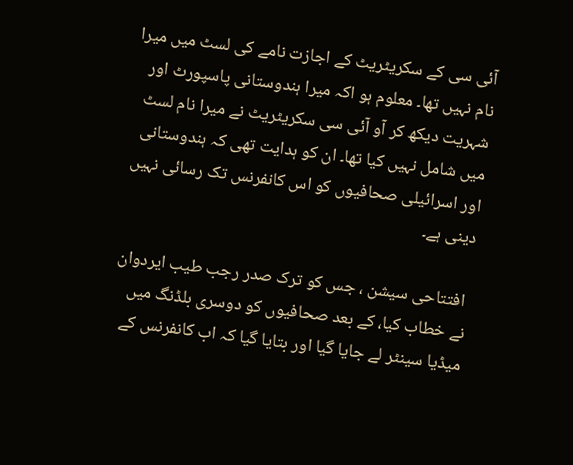آئی سی کے سکریٹریٹ کے اجازت نامے کی لسٹ میں میرا نام نہیں تھا۔ معلوم ہو اکہ میرا ہندوستانی پاسپورٹ اور شہریت دیکھ کر آو آئی سی سکریٹریٹ نے میرا نام لسٹ میں شامل نہیں کیا تھا۔ ان کو ہدایت تھی کہ ہندوستانی اور اسرائیلی صحافیوں کو اس کانفرنس تک رسائی نہیں دینی ہے۔

 افتتاحی سیشن ، جس کو ترک صدر رجب طیب ایردوان نے خطاب کیا، کے بعد صحافیوں کو دوسری بلڈنگ میں میڈیا سینٹر لے جایا گیا اور بتایا گیا کہ اب کانفرنس کے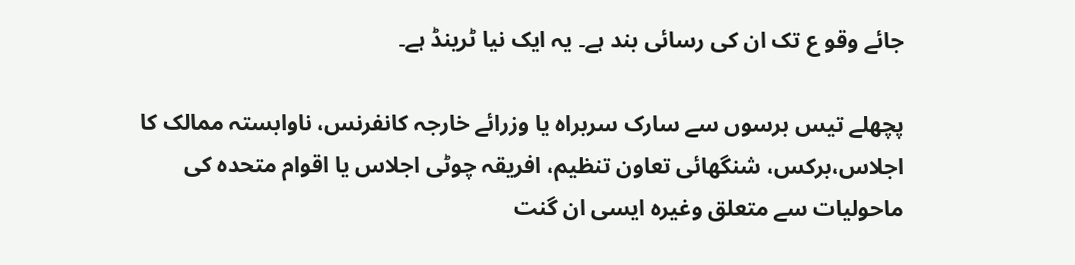جائے وقو ع تک ان کی رسائی بند ہے۔ یہ ایک نیا ٹرینڈ ہے۔

پچھلے تیس برسوں سے سارک سربراہ یا وزرائے خارجہ کانفرنس، ناوابستہ ممالک کا اجلاس،برکس، شنگھائی تعاون تنظیم، افریقہ چوٹی اجلاس یا اقوام متحدہ کی ماحولیات سے متعلق وغیرہ ایسی ان گنت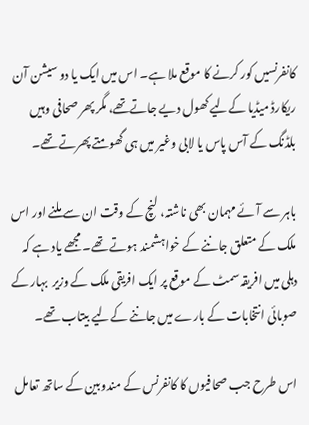کانفرنسیں کور کرنے کا موقع ملا ہے۔ اس میں ایک یا دو سیشن آن ریکارڈ میڈیا کےلیے کھول دیے جاتےتھے، مگر پھر صحافی وہیں بلڈنگ کے آس پاس یا لابی وغیر میں ہی گھومتے پھرتے تھے۔

باہر سے آئے مہمان بھی ناشتہ، لنچ کے وقت ان سے ملنے اور اس ملک کے متعلق جاننے کے خواہشمند ہوتے تھے۔ مجھے یاد ہے کہ دہلی میں افریقہ سمٹ کے موقع پر ایک افریقی ملک کے وزیر  بہار کے صوبائی انتخابات کے بارے میں جاننے کےلیے بیتاب تھے۔

اس طرح جب صحافیوں کا کانفرنس کے مندوبین کے ساتھ تعامل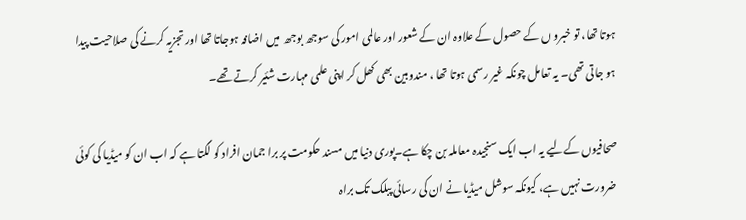ہوتا تھا، تو خبرو ں کے حصول کے علاوہ ان کے شعور اور عالمی امور کی سوجھ بوجھ  میں اضافہ ہوجاتا تھا اور تجزیہ کرنے کی صلاحیت پیدا ہو جاتی تھی۔ یہ تعامل چونکہ غیر رسمی ہوتا تھا ، مندوبین بھی کھل کر اپنی علمی مہارت شئیر کرتے تھے۔

صحافیوں کےلیے یہ اب ایک سنجیدہ معاملہ بن چکا ہے۔پوری دنیا میں مسند حکومت پر برا جمان افراد کو لگتا ہے کہ اب ان کو میڈیا کی کوئی ضرورت نہیں ہے، کیونکہ سوشل میڈیا نے ان کی رسائی پبلک تک براہ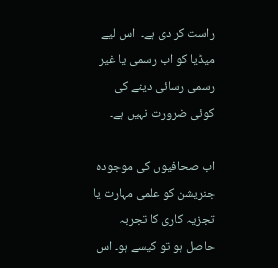راست کر دی ہے۔  اس لیے میڈیا کو اب رسمی یا غیر رسمی رسائی دینے کی کوئی ضرورت نہیں ہے۔

اب صحافیوں کی موجودہ جنریشن کو علمی مہارت یا تجزیہ کاری کا تجربہ حاصل ہو تو کیسے ہو۔ اس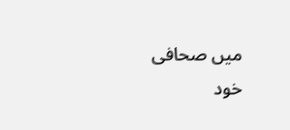میں صحافی خود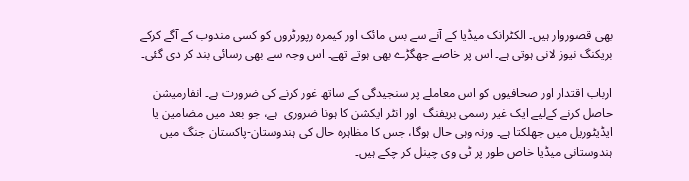بھی قصوروار ہیں۔ الکٹرانک میڈیا کے آنے سے بس مائک اور کیمرہ رپورٹروں کو کسی مندوب کے آگے کرکے بریکنگ نیوز لانی ہوتی ہے۔ اس پر خاصے جھگڑے بھی ہوتے تھے۔ اس وجہ سے بھی رسائی بند کر دی گئی۔

ارباب اقتدار اور صحافیوں کو اس معاملے پر سنجیدگی کے ساتھ غور کرنے کی ضرورت ہے۔ انفارمیشن حاصل کرنے کےلیے ایک غیر رسمی بریفنگ  اور انٹر ایکشن کا ہونا ضروری  ہے، جو بعد میں مضامین یا ایڈیٹوریل میں جھلکتا ہے۔ ورنہ وہی حال ہوگا، جس کا مظاہرہ حال کی ہندوستان-پاکستان جنگ میں ہندوستانی میڈیا خاص طور پر ٹی وی چینل کر چکے ہیں۔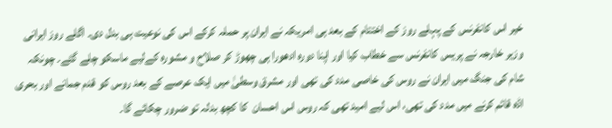خیر اس کانفرنس کے پہلے روز کے اختتام کے بعد ہی امریکہ نے ایران پر حملہ کرکے اس کی نوعیت ہی بدل دی۔ اگلے روز ایرانی وزیر خارجہ نے پریس کانفرنس سے خطاب کیا اور اپنا دورہ ادھورا ہی چھوڑ کر صلاح و مشورہ کےلیے ماسکو چلے گئے۔ چونکہ شام کی جنگ میں ایران نے روس کی خاصی مدد کی تھی اور مشرق وسطیٰ میں ایک عرصے کے بعد روس کو قدم جمانے اور بحری اڈہ قائم کرنے میں مدد کی تھی، اس لیے امید تھی کہ روس اس احسان  کا کچھ بدلہ تو ضرور چکائے گا۔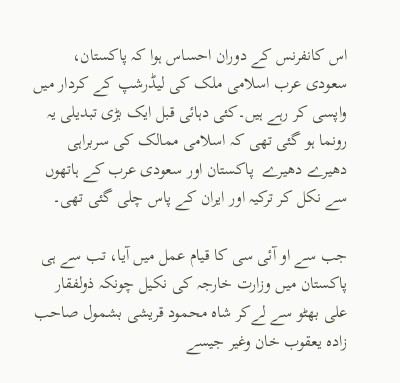اس کانفرنس کے دوران احساس ہوا کہ پاکستان، سعودی عرب اسلامی ملک کی لیڈرشپ کے کردار میں واپسی کر رہے ہیں۔کئی دہائی قبل ایک بڑی تبدیلی یہ رونما ہو گئی تھی کہ اسلامی ممالک کی سربراہی دھیرے دھیرے  پاکستان اور سعودی عرب کے ہاتھوں سے نکل کر ترکیہ اور ایران کے پاس چلی گئی تھی۔

جب سے او آئی سی کا قیام عمل میں آیا، تب سے ہی پاکستان میں وزارت خارجہ کی نکیل چونکہ ذولفقار علی بھٹو سے لےکر شاہ محمود قریشی بشمول صاحب زادہ یعقوب خان وغیر جیسے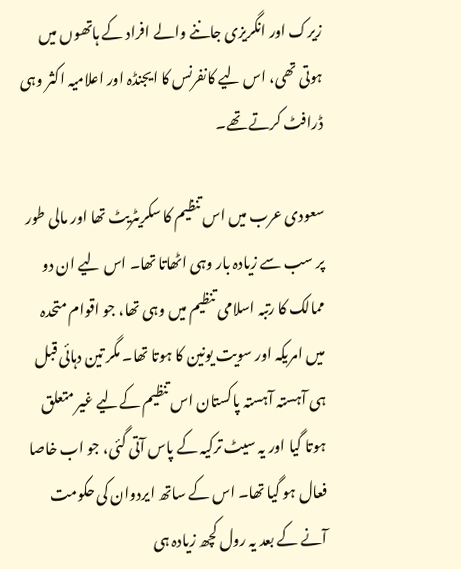زیرک اور انگریزی جاننے والے افراد کے ہاتھوں میں ہوتی تھی، اس لیے کانفرنس کا ایجنڈہ اور اعلامیہ اکثر وہی ڈرافٹ کرتے تھے۔

سعودی عرب میں اس تنظیم کا سکریٹریٹ تھا اور مالی طور پر سب سے زیادہ بار وہی اٹھاتا تھا۔ اس لیے ان دو ممالک کا رتبہ اسلامی تنظیم میں وہی تھا، جو اقوام متحدہ میں امریکہ اور سویت یونین کا ہوتا تھا۔ مگر تین دہائی قبل ہی آہستہ آہستہ پاکستان اس تنظیم کےلیے غیر متعلق ہوتا گیا اور یہ سیٹ ترکیہ کے پاس آتی گئی، جو اب خاصا فعال ہو گیا تھا۔ اس کے ساتھ ایردوان کی حکومت آنے کے بعد یہ رول کچھ زیادہ ہی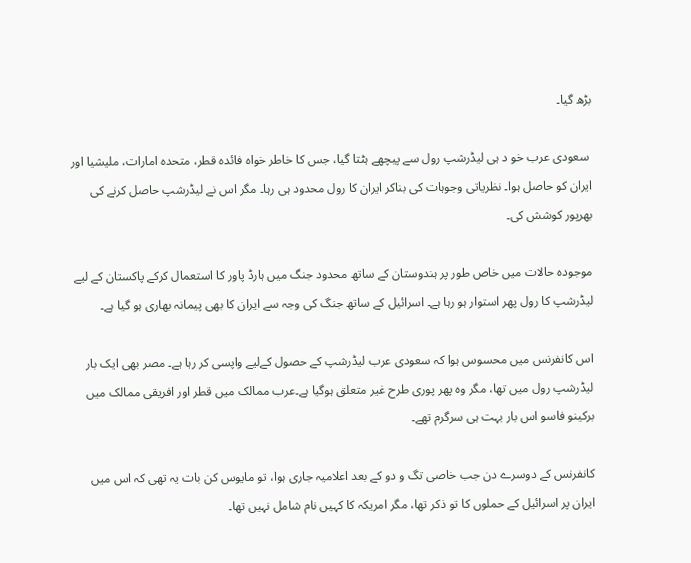بڑھ گیا۔

 سعودی عرب خو د ہی لیڈرشپ رول سے پیچھے ہٹتا گیا، جس کا خاطر خواہ فائدہ قطر، متحدہ امارات، ملیشیا اور ایران کو حاصل ہوا۔ نظریاتی وجوہات کی بناکر ایران کا رول محدود ہی رہا۔ مگر اس نے لیڈرشپ حاصل کرنے کی بھرپور کوشش کی۔

موجودہ حالات میں خاص طور پر ہندوستان کے ساتھ محدود جنگ میں ہارڈ پاور کا استعمال کرکے پاکستان کے لیے لیڈرشپ کا رول پھر استوار ہو رہا ہے۔ اسرائیل کے ساتھ جنگ کی وجہ سے ایران کا بھی پیمانہ بھاری ہو گیا ہے۔

اس کانفرنس میں محسوس ہوا کہ سعودی عرب لیڈرشپ کے حصول کےلیے واپسی کر رہا ہے۔ مصر بھی ایک بار لیڈرشپ رول میں تھا، مگر وہ پھر پوری طرح غیر متعلق ہوگیا ہے۔عرب ممالک میں قطر اور افریقی ممالک میں برکینو فاسو اس بار بہت ہی سرگرم تھے۔

کانفرنس کے دوسرے دن جب خاصی تگ و دو کے بعد اعلامیہ جاری ہوا، تو مایوس کن بات یہ تھی کہ اس میں ایران پر اسرائیل کے حملوں کا تو ذکر تھا، مگر امریکہ کا کہیں نام شامل نہیں تھا۔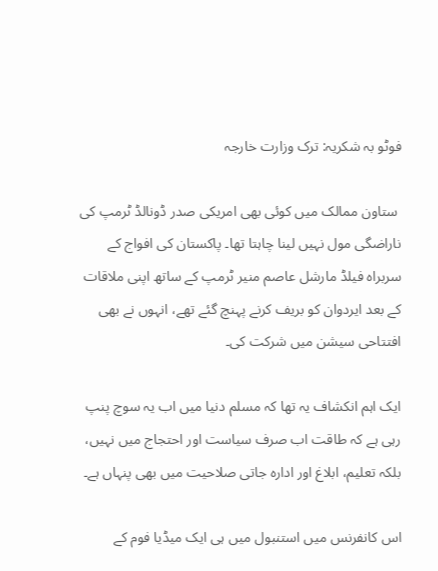فوٹو بہ شکریہ: ترک وزارت خارجہ

 ستاون ممالک میں کوئی بھی امریکی صدر ڈونالڈ ٹرمپ کی ناراضگی مول نہیں لینا چاہتا تھا۔ پاکستان کی افواج کے سربراہ فیلڈ مارشل عاصم منیر ٹرمپ کے ساتھ اپنی ملاقات کے بعد ایردوان کو بریف کرنے پہنچ گئے تھے، انہوں نے بھی افتتاحی سیشن میں شرکت کی۔

ایک اہم انکشاف یہ تھا کہ مسلم دنیا میں اب یہ سوچ پنپ رہی ہے کہ طاقت اب صرف سیاست اور احتجاج میں نہیں، بلکہ تعلیم، ابلاغ اور ادارہ جاتی صلاحیت میں بھی پنہاں ہے۔

اس کانفرنس میں استنبول میں ہی ایک میڈیا فوم کے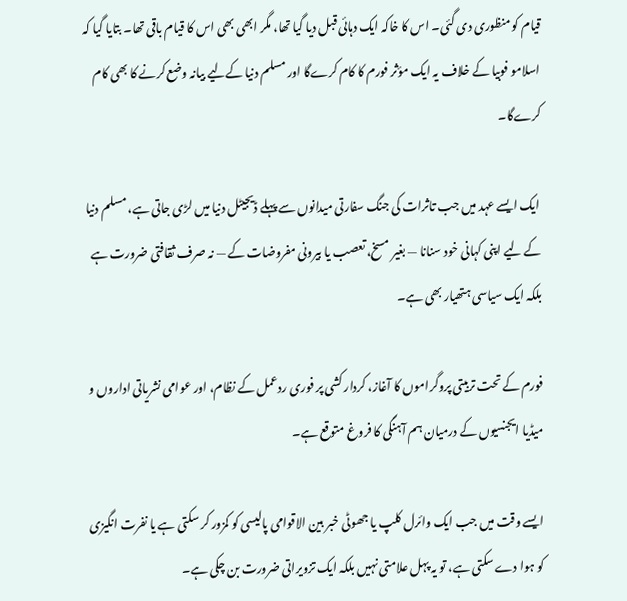قیام کو منظوری دی گئی۔ اس کا خاکہ ایک دہائی قبل دیا گیا تھا، مگر ابھی بھی اس کا قیام باقی تھا۔ بتایا گیا کہ اسلامو فوبیا کے خلاف یہ ایک مؤثر فورم کا کام کرےگا اور مسلم دنیا کےلیے بیانہ وضع کرنے کا بھی کام کرےگا۔

 ایک ایسے عہد میں جب تاثرات کی جنگ سفارتی میدانوں سے پہلے ڈیجیٹل دنیا میں لڑی جاتی ہے، مسلم دنیا کے لیے اپنی کہانی خود سنانا — بغیر مسخ، تعصب یا بیرونی مفروضات کے — نہ صرف ثقافتی ضرورت ہے بلکہ ایک سیاسی ہتھیار بھی ہے۔

فورم کے تحت تربیتی پروگراموں کا آغاز، کردار کشی پر فوری ردعمل کے نظام، اور عوامی نشریاتی اداروں و میڈیا ایجنسیوں کے درمیان ہم آہنگی کا فروغ متوقع ہے۔

ایسے وقت میں جب ایک وائرل کلپ یا جھوٹی خبر بین الاقوامی پالیسی کو کمزور کر سکتی ہے یا نفرت انگیزی کو ہوا دے سکتی ہے، تو یہ پہل علامتی نہیں بلکہ ایک تزویراتی ضرورت بن چکی ہے۔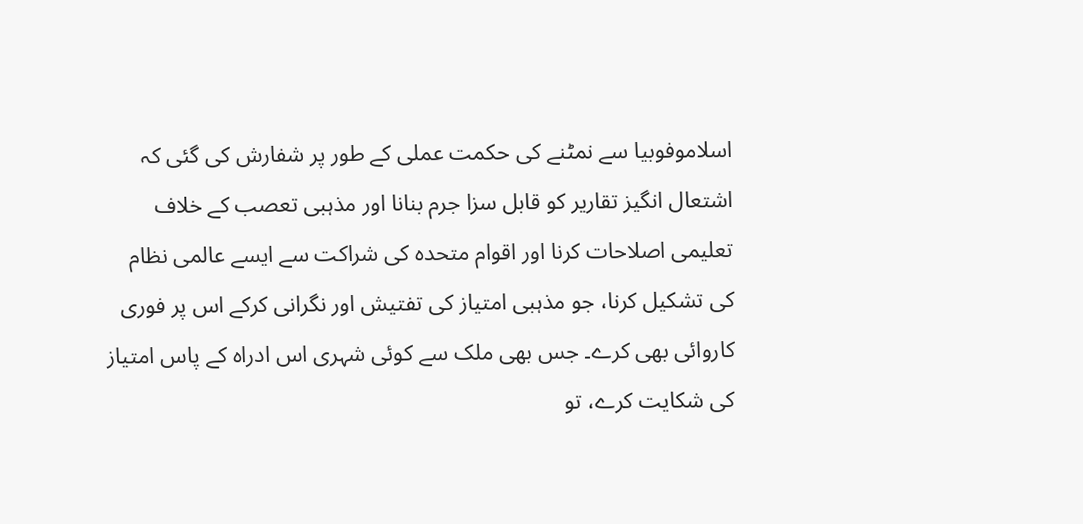اسلاموفوبیا سے نمٹنے کی حکمت عملی کے طور پر شفارش کی گئی کہ اشتعال انگیز تقاریر کو قابل سزا جرم بنانا اور مذہبی تعصب کے خلاف تعلیمی اصلاحات کرنا اور اقوام متحدہ کی شراکت سے ایسے عالمی نظام کی تشکیل کرنا، جو مذہبی امتیاز کی تفتیش اور نگرانی کرکے اس پر فوری کاروائی بھی کرے۔ جس بھی ملک سے کوئی شہری اس ادراہ کے پاس امتیاز کی شکایت کرے، تو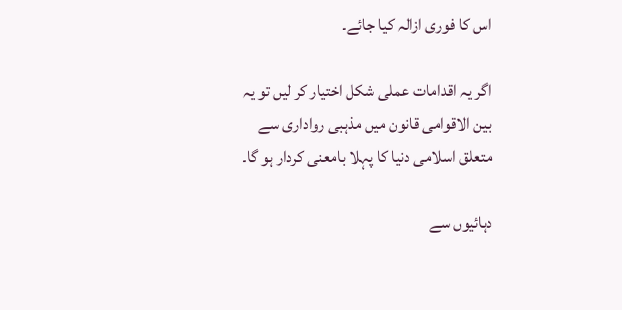اس کا فوری ازالہ کیا جائے۔

اگر یہ اقدامات عملی شکل اختیار کر لیں تو یہ بین الاقوامی قانون میں مذہبی رواداری سے متعلق اسلامی دنیا کا پہلا بامعنی کردار ہو گا۔

دہائیوں سے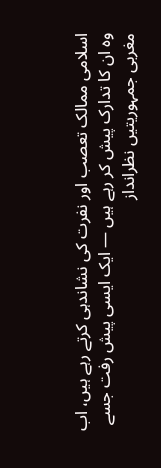اسلامی ممالک تعصب اور نفرت کی نشاندہی کرتے رہے ہیں، اب وہ ان کا تدارک پیش کر رہے ہیں — ایک ایسی پیش رفت جسے مغربی جمہوریتیں نظرانداز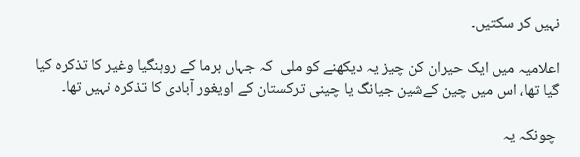نہیں کر سکتیں۔

اعلامیہ میں ایک حیران کن چیز یہ دیکھنے کو ملی  کہ جہاں برما کے روہنگیا وغیر کا تذکرہ کیا گیا تھا، اس میں چین کےشین جیانگ یا چینی ترکستان کے اویغور آبادی کا تذکرہ نہیں تھا۔

 چونکہ یہ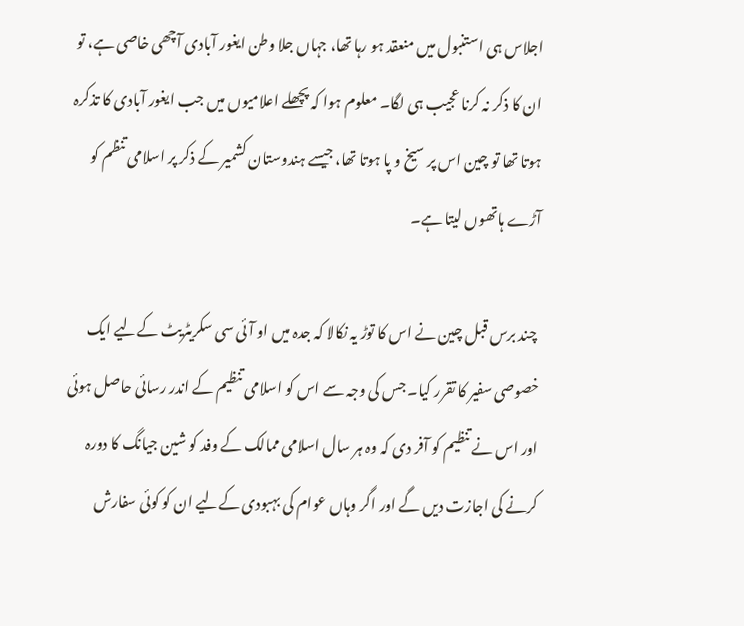اجلاس ہی استنبول میں منعقد ہو رہا تھا، جہاں جلا وطن ایغور آبادی آچھی خاصی ہے، تو ان کا ذکر نہ کرنا عجیب ہی لگا۔ معلوم ہوا کہ پچھلے اعلامیوں میں جب ایغور آبادی کا تذکرہ ہوتا تھا تو چین اس پر سیخ و پا ہوتا تھا، جیسے ہندوستان کشمیر کے ذکر پر اسلامی تنظم کو آڑے ہاتھوں لیتا ہے۔

 چند برس قبل چین نے اس کا توڑ یہ نکالا کہ جدہ میں او آئی سی سکریٹریٹ کےلیے ایک خصوصی سفیر کا تقرر کیا۔ جس کی وجہ سے اس کو اسلامی تنظیم کے اندر رسائی حاصل ہوئی اور اس نے تنظیم کو آفر دی کہ وہ ہر سال اسلامی ممالک کے وفد کو شین جیانگ کا دورہ کرنے کی اجازت دیں گے اور اگر وہاں عوام کی بہبودی کےلیے ان کو کوئی سفارش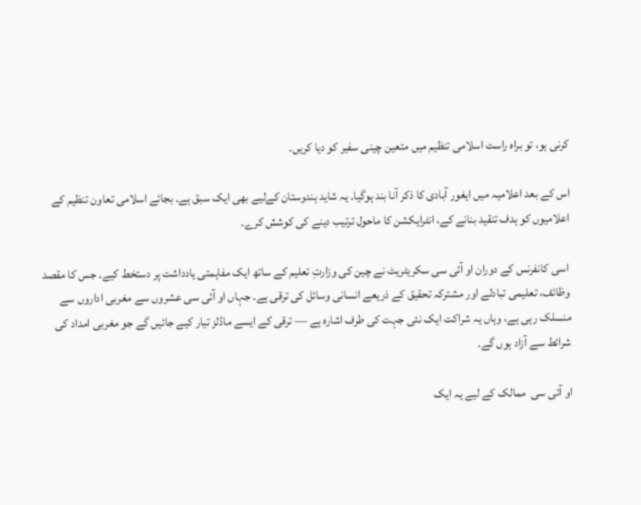کرنی ہو، تو براہ راست اسلامی تنظیم میں متعین چینی سفیر کو دیا کریں۔

اس کے بعد اعلامیہ میں ایغور آبادی کا ذکر آنا بند ہوگیا۔ یہ شاید ہندوستان کےلیے بھی ایک سبق ہے۔ بجائے اسلامی تعاون تنظیم کے اعلامیوں کو ہدف تنقید بنانے کے، انٹرایکشن کا ماحول ترتیب دینے کی کوشش کرے۔

 اسی کانفرنس کے دوران او آئی سی سکریٹریٹ نے چین کی وزارتِ تعلیم کے ساتھ ایک مفاہمتی یادداشت پر دستخط کیے۔ جس کا مقصد وظائف، تعلیمی تبادلے اور مشترکہ تحقیق کے ذریعے انسانی وسائل کی ترقی ہے۔ جہاں او آئی سی عشروں سے مغربی اداروں سے منسلک رہی ہے، وہاں یہ شراکت ایک نئی جہت کی طرف اشارہ ہے — ترقی کے ایسے ماڈلز تیار کیے جائیں گے جو مغربی امداد کی شرائط سے آزاد ہوں گے۔

او آئی سی  ممالک کے لیے یہ ایک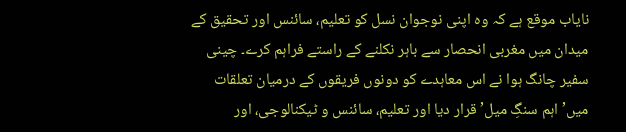نایاب موقع ہے کہ وہ اپنی نوجوان نسل کو تعلیم، سائنس اور تحقیق کے میدان میں مغربی انحصار سے باہر نکلنے کے راستے فراہم کرے۔ چینی سفیر چانگ ہوا نے اس معاہدے کو دونوں فریقوں کے درمیان تعلقات میں’اہم سنگِ میل’ قرار دیا اور تعلیم، سائنس و ٹیکنالوجی، اور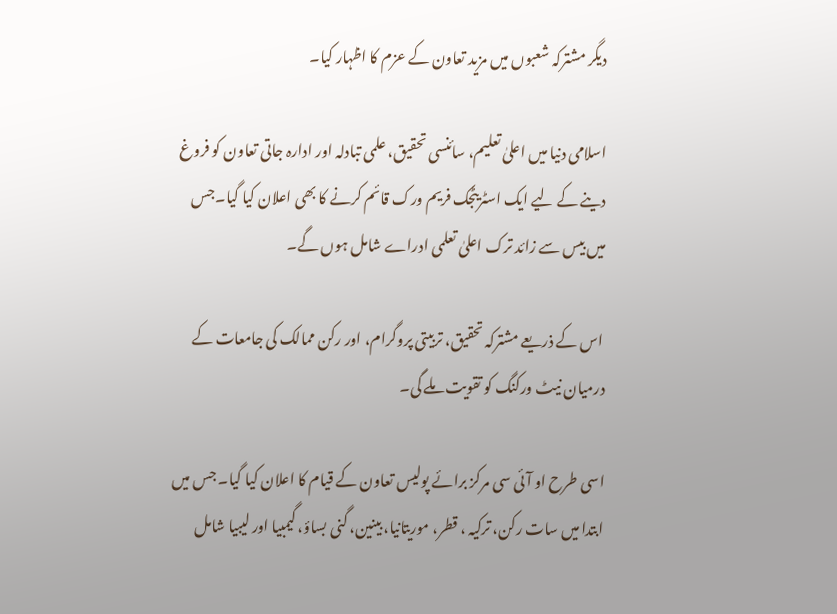دیگر مشترکہ شعبوں میں مزید تعاون کے عزم کا اظہار کیا۔

اسلامی دنیا میں اعلیٰ تعلیم، سائنسی تحقیق، علمی تبادلہ اور ادارہ جاتی تعاون کو فروغ دینے کے لیے ایک اسٹریٹجک فریم ورک قائم کرنے کا بھی اعلان کیا گیا۔جس میں بیس سے زائد ترک اعلیٰ تعلمی ادراے شامل ہوں گے۔

 اس کے ذریعے مشترکہ تحقیق، تربیتی پروگرام، اور رکن ممالک کی جامعات کے درمیان نیٹ ورکنگ کو تقویت ملے گی۔

اسی طرح او آئی سی مرکز برائے پولیس تعاون کے قیام کا اعلان کیا گیا۔ جس میں ابتدا میں سات رکن، ترکیہ ، قطر، موریتانیا، بینین، گنی بساؤ، گیمبیا اور لیبیا شامل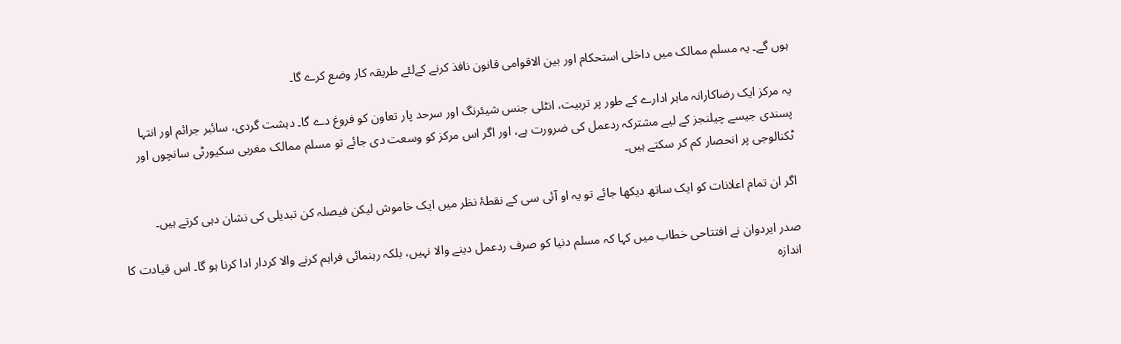ہوں گے۔ یہ مسلم ممالک میں داخلی استحکام اور بین الاقوامی قانون نافذ کرنے کےلئے طریقہ کار وضع کرے گا۔

یہ مرکز ایک رضاکارانہ ماہر ادارے کے طور پر تربیت، انٹلی جنس شیئرنگ اور سرحد پار تعاون کو فروغ دے گا۔ دہشت گردی، سائبر جرائم اور انتہا پسندی جیسے چیلنجز کے لیے مشترکہ ردعمل کی ضرورت ہے، اور اگر اس مرکز کو وسعت دی جائے تو مسلم ممالک مغربی سکیورٹی سانچوں اور ٹکنالوجی پر انحصار کم کر سکتے ہیں۔

اگر ان تمام اعلانات کو ایک ساتھ دیکھا جائے تو یہ او آئی سی کے نقطۂ نظر میں ایک خاموش لیکن فیصلہ کن تبدیلی کی نشان دہی کرتے ہیں۔

صدر ایردوان نے افتتاحی خطاب میں کہا کہ مسلم دنیا کو صرف ردعمل دینے والا نہیں، بلکہ رہنمائی فراہم کرنے والا کردار ادا کرنا ہو گا۔ اس قیادت کا اندازہ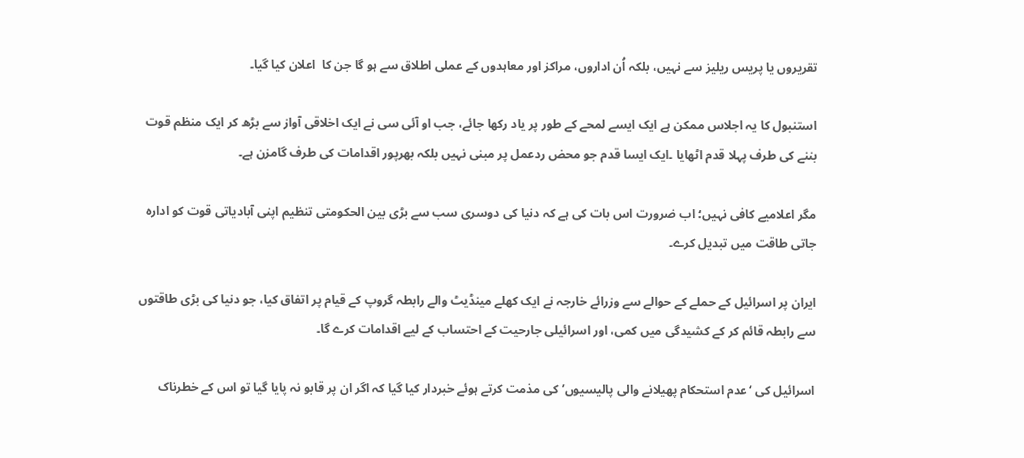تقریروں یا پریس ریلیز سے نہیں، بلکہ اُن اداروں، مراکز اور معاہدوں کے عملی اطلاق سے ہو گا جن کا  اعلان کیا گیا۔

استنبول کا یہ اجلاس ممکن ہے ایک ایسے لمحے کے طور پر یاد رکھا جائے، جب او آئی سی نے ایک اخلاقی آواز سے بڑھ کر ایک منظم قوت بننے کی طرف پہلا قدم اٹھایا ۔ایک ایسا قدم جو محض ردعمل پر مبنی نہیں بلکہ بھرپور اقدامات کی طرف گامزن ہے۔

مگر اعلامیے کافی نہیں؛ اب ضرورت اس بات کی ہے کہ دنیا کی دوسری سب سے بڑی بین الحکومتی تنظیم اپنی آبادیاتی قوت کو ادارہ جاتی طاقت میں تبدیل کرے۔

ایران پر اسرائیل کے حملے کے حوالے سے وزرائے خارجہ نے ایک کھلے مینڈیٹ والے رابطہ گروپ کے قیام پر اتفاق کیا، جو دنیا کی بڑی طاقتوں سے رابطہ قائم کر کے کشیدگی میں کمی، اور اسرائیلی جارحیت کے احتساب کے لیے اقدامات کرے گا۔

اسرائیل کی ‘عدم استحکام پھیلانے والی پالیسیوں’ کی مذمت کرتے ہوئے خبردار کیا گیا کہ اگر ان پر قابو نہ پایا گیا تو اس کے خطرناک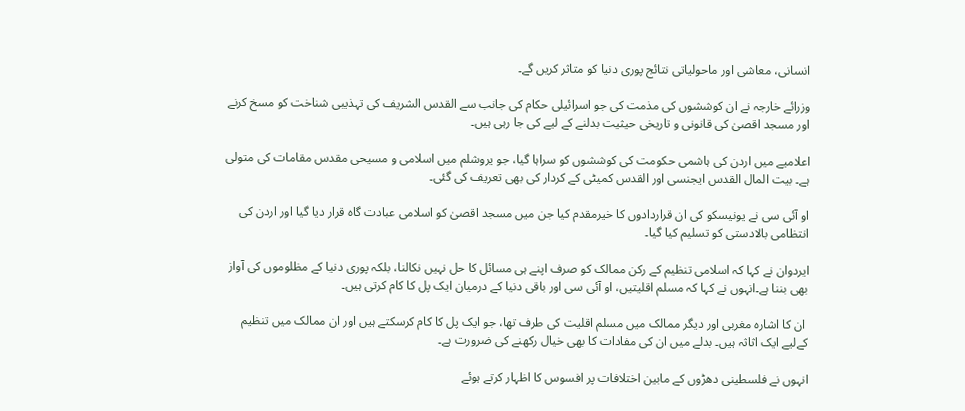انسانی، معاشی اور ماحولیاتی نتائج پوری دنیا کو متاثر کریں گے۔

وزرائے خارجہ نے ان کوششوں کی مذمت کی جو اسرائیلی حکام کی جانب سے القدس الشریف کی تہذیبی شناخت کو مسخ کرنے اور مسجد اقصیٰ کی قانونی و تاریخی حیثیت بدلنے کے لیے کی جا رہی ہیں۔

اعلامیے میں اردن کی ہاشمی حکومت کی کوششوں کو سراہا گیا، جو یروشلم میں اسلامی و مسیحی مقدس مقامات کی متولی ہے۔ بیت المال القدس ایجنسی اور القدس کمیٹی کے کردار کی بھی تعریف کی گئی۔

او آئی سی نے یونیسکو کی ان قراردادوں کا خیرمقدم کیا جن میں مسجد اقصیٰ کو اسلامی عبادت گاہ قرار دیا گیا اور اردن کی انتظامی بالادستی کو تسلیم کیا گیا۔

ایردوان نے کہا کہ اسلامی تنظیم کے رکن ممالک کو صرف اپنے ہی مسائل کا حل نہیں نکالنا، بلکہ پوری دنیا کے مظلوموں کی آواز بھی بننا ہے۔انہوں نے کہا کہ مسلم اقلیتیں، او آئی سی اور باقی دنیا کے درمیان ایک پل کا کام کرتی ہیں۔

 ان کا اشارہ مغربی اور دیگر ممالک میں مسلم اقلیت کی طرف تھا، جو ایک پل کا کام کرسکتے ہیں اور ان ممالک میں تنظیم کےلیے ایک اثاثہ ہیں۔ بدلے میں ان کی مفادات کا بھی خیال رکھنے کی ضرورت ہے۔

انہوں نے فلسطینی دھڑوں کے مابین اختلافات پر افسوس کا اظہار کرتے ہوئے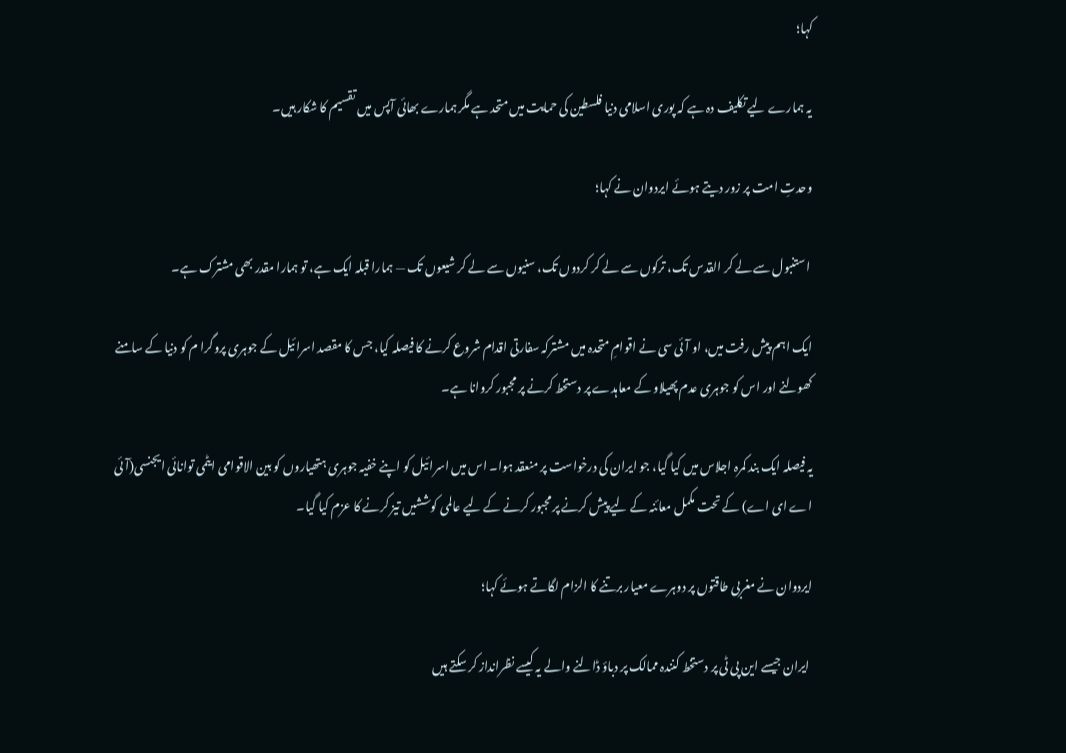کہا؛

یہ ہمارے لیے تکلیف دہ ہے کہ پوری اسلامی دنیا فلسطین کی حمایت میں متحد ہے مگر ہمارے بھائی آپس میں تقسیم کا شکار ہیں۔

وحدتِ امت پر زور دیتے ہوئے ایردوان نے کہا؛

 استنبول سے لے کر القدس تک، ترکوں سے لے کر کردوں تک، سنیوں سے لے کر شیعوں تک — ہمارا قبلہ ایک ہے، تو ہمارا مقدر بھی مشترک ہے۔

ایک اہم پیش رفت میں، او آئی سی نے اقوامِ متحدہ میں مشترکہ سفارتی اقدام شروع کرنے کا فیصلہ کیا، جس کا مقصد اسرائیل کے جوہری پروگرا م کو دنیا کے سامنے کھولنے اور اس کو جوہری عدم پھیلاو کے معاہدے پر دستخط کرنے پر مجبور کروانا ہے۔

یہ فیصلہ ایک بند کمرہ اجلاس میں کیا گیا، جو ایران کی درخواست پر منعقد ہوا۔ اس میں اسرائیل کو اپنے خفیہ جوہری ہتھیاروں کو بین الاقوامی ایٹمی توانائی ایجنسی(آئی اے ای اے) کے تحت مکمل معائنہ کے لیے پیش کرنے پر مجبور کرنے کے لیے عالمی کوششیں تیز کرنے کا عزم کیا گیا۔

ایردوان نے مغربی طاقتوں پر دوہرے معیار برتنے کا الزام لگاتے ہوئے کہا؛

 ایران جیسے این پی ٹی پر دستخط کنندہ ممالک پر دباؤ ڈالنے والے یہ کیسے نظرانداز کر سکتے ہیں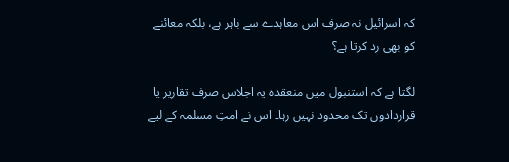کہ اسرائیل نہ صرف اس معاہدے سے باہر ہے، بلکہ معائنے کو بھی رد کرتا ہے؟

لگتا ہے کہ استنبول میں منعقدہ یہ اجلاس صرف تقاریر یا قراردادوں تک محدود نہیں رہا۔ اس نے امتِ مسلمہ کے لیے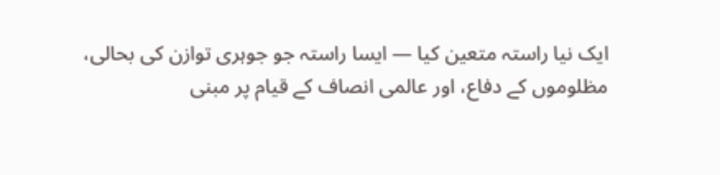ایک نیا راستہ متعین کیا — ایسا راستہ جو جوہری توازن کی بحالی، مظلوموں کے دفاع، اور عالمی انصاف کے قیام پر مبنی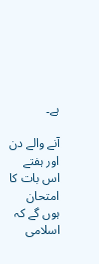ہے۔

آنے والے دن اور ہفتے اس بات کا امتحان ہوں گے کہ اسلامی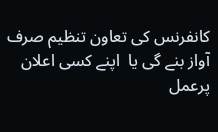کانفرنس کی تعاون تنظیم صرف آواز بنے گی یا  اپنے کسی اعلان پرعمل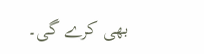بھی کرے گی۔